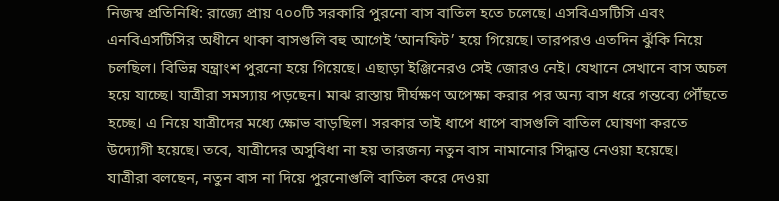নিজস্ব প্রতিনিধি: রাজ্যে প্রায় ৭০০টি সরকারি পুরনো বাস বাতিল হতে চলেছে। এসবিএসটিসি এবং এনবিএসটিসির অধীনে থাকা বাসগুলি বহু আগেই ‘আনফিট’ হয়ে গিয়েছে। তারপরও এতদিন ঝুঁকি নিয়ে চলছিল। বিভিন্ন যন্ত্রাংশ পুরনো হয়ে গিয়েছে। এছাড়া ইঞ্জিনেরও সেই জোরও নেই। যেখানে সেখানে বাস অচল হয়ে যাচ্ছে। যাত্রীরা সমস্যায় পড়ছেন। মাঝ রাস্তায় দীর্ঘক্ষণ অপেক্ষা করার পর অন্য বাস ধরে গন্তব্যে পৌঁছতে হচ্ছে। এ নিয়ে যাত্রীদের মধ্যে ক্ষোভ বাড়ছিল। সরকার তাই ধাপে ধাপে বাসগুলি বাতিল ঘোষণা করতে উদ্যোগী হয়েছে। তবে, যাত্রীদের অসুবিধা না হয় তারজন্য নতুন বাস নামানোর সিদ্ধান্ত নেওয়া হয়েছে।
যাত্রীরা বলছেন, নতুন বাস না দিয়ে পুরনোগুলি বাতিল করে দেওয়া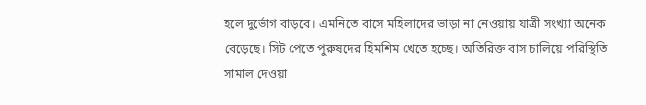হলে দুর্ভোগ বাড়বে। এমনিতে বাসে মহিলাদের ভাড়া না নেওয়ায় যাত্রী সংখ্যা অনেক বেড়েছে। সিট পেতে পুরুষদের হিমশিম খেতে হচ্ছে। অতিরিক্ত বাস চালিয়ে পরিস্থিতি সামাল দেওয়া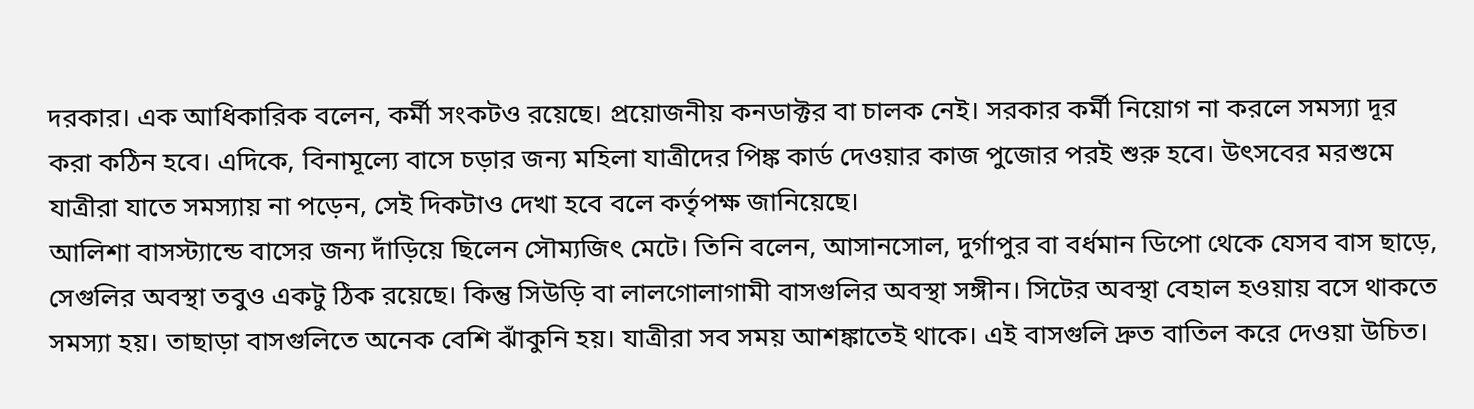দরকার। এক আধিকারিক বলেন, কর্মী সংকটও রয়েছে। প্রয়োজনীয় কনডাক্টর বা চালক নেই। সরকার কর্মী নিয়োগ না করলে সমস্যা দূর করা কঠিন হবে। এদিকে, বিনামূল্যে বাসে চড়ার জন্য মহিলা যাত্রীদের পিঙ্ক কার্ড দেওয়ার কাজ পুজোর পরই শুরু হবে। উৎসবের মরশুমে যাত্রীরা যাতে সমস্যায় না পড়েন, সেই দিকটাও দেখা হবে বলে কর্তৃপক্ষ জানিয়েছে।
আলিশা বাসস্ট্যান্ডে বাসের জন্য দাঁড়িয়ে ছিলেন সৌম্যজিৎ মেটে। তিনি বলেন, আসানসোল, দুর্গাপুর বা বর্ধমান ডিপো থেকে যেসব বাস ছাড়ে, সেগুলির অবস্থা তবুও একটু ঠিক রয়েছে। কিন্তু সিউড়ি বা লালগোলাগামী বাসগুলির অবস্থা সঙ্গীন। সিটের অবস্থা বেহাল হওয়ায় বসে থাকতে সমস্যা হয়। তাছাড়া বাসগুলিতে অনেক বেশি ঝাঁকুনি হয়। যাত্রীরা সব সময় আশঙ্কাতেই থাকে। এই বাসগুলি দ্রুত বাতিল করে দেওয়া উচিত।